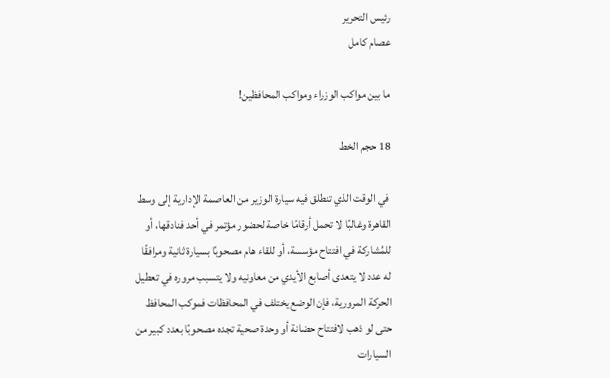رئيس التحرير
عصام كامل

ما بين مواكب الوزراء ومواكب المحافظين!

18 حجم الخط

 في الوقت الذي تنطلق فيه سيارة الوزير من العاصمة الإدارية إلى وسط القاهرة وغالبًا لا تحمل أرقامًا خاصة لحضور مؤتمر في أحد فنادقها، أو للمُشاركة في افتتاح مؤسسة، أو للقاء هام مصحوبًا بسيارة ثانية ومرافقًا له عدد لا يتعدى أصابع الأيدي من معاونيه ولا يتسبب مروره في تعطيل الحركة المرورية، فإن الوضع يختلف في المحافظات فموكب المحافظ حتى لو ذهب لافتتاح حضانة أو وحدة صحية تجده مصحوبًا بعدد كبير من السيارات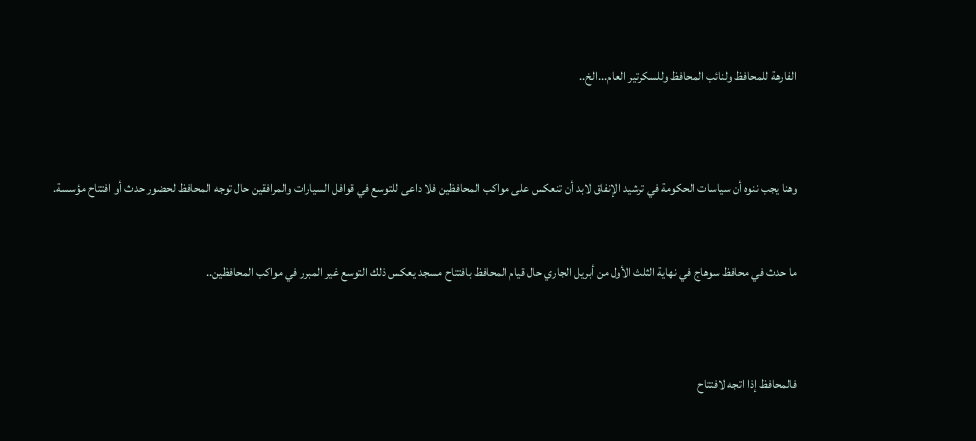الفارهة للمحافظ ولنائب المحافظ وللسكرتير العام...الخ..



وهنا يجب ننوه أن سياسات الحكومة في ترشيد الإنفاق لابد أن تنعكس على مواكب المحافظين فلا داعى للتوسع في قوافل السيارات والمرافقين حال توجه المحافظ لحضور حدث أو افتتاح مؤسسة.


ما حدث في محافظ سوهاج في نهاية الثلث الأول من أبريل الجاري حال قيام المحافظ بافتتاح مسجد يعكس ذلك التوسع غير المبرر في مواكب المحافظين..



فالمحافظ إذا اتجه لافتتاح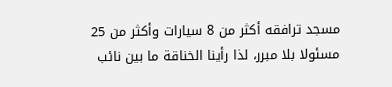مسجد ترافقه أكثر من 8 سيارات وأكثر من 25 مسئولا بلا مبرر، لذا رأينا الخناقة ما بين نائب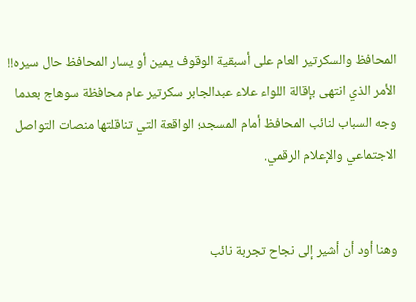المحافظ والسكرتير العام على أسبقية الوقوف يمين أو يسار المحافظ حال سيره!! الأمر الذي انتهى بإقالة اللواء علاء عبدالجابر سكرتير عام محافظة سوهاج بعدما وجه السباب لنائب المحافظ أمام المسجد؛ الواقعة التي تناقلتها منصات التواصل الاجتماعي والإعلام الرقمي.


وهنا أود أن أشير إلى نجاح تجربة نائب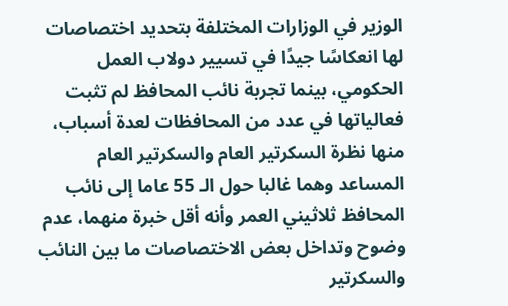الوزير في الوزارات المختلفة بتحديد اختصاصات لها انعكاسًا جيدًا في تسيير دولاب العمل الحكومي، بينما تجربة نائب المحافظ لم تثبت فعالياتها في عدد من المحافظات لعدة أسباب، منها نظرة السكرتير العام والسكرتير العام المساعد وهما غالبا حول الـ 55 عاما إلى نائب المحافظ ثلاثيني العمر وأنه أقل خبرة منهما، عدم وضوح وتداخل بعض الاختصاصات ما بين النائب والسكرتير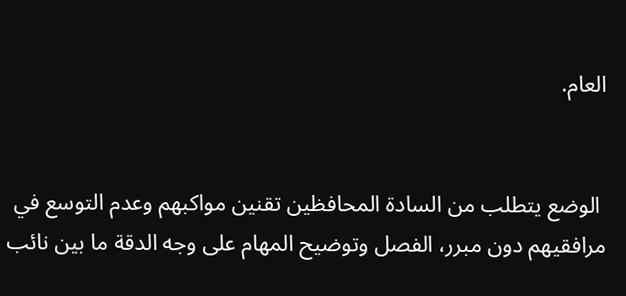العام.


 الوضع يتطلب من السادة المحافظين تقنين مواكبهم وعدم التوسع في مرافقيهم دون مبرر، الفصل وتوضيح المهام على وجه الدقة ما بين نائب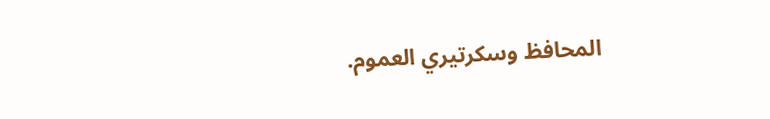المحافظ وسكرتيري العموم.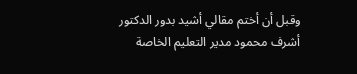وقبل أن أختم مقالي أشيد بدور الدكتور أشرف محمود مدير التعليم الخاصة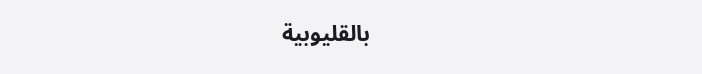بالقليوبية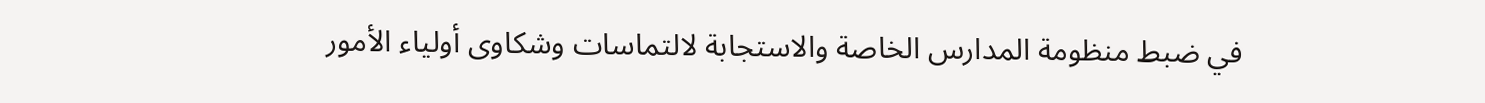في ضبط منظومة المدارس الخاصة والاستجابة لالتماسات وشكاوى أولياء الأمور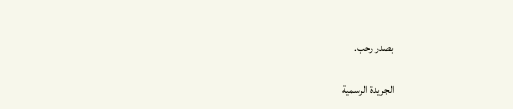بصدر رحب.

الجريدة الرسمية